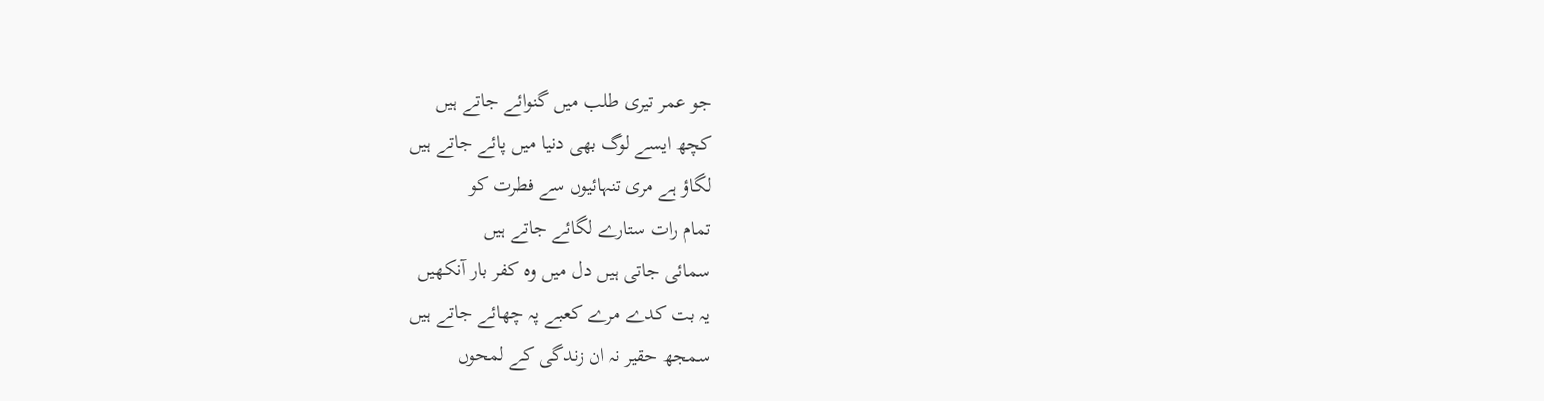جو عمر تیری طلب میں گنوائے جاتے ہیں
کچھ ایسے لوگ بھی دنیا میں پائے جاتے ہیں
لگاؤ ہے مری تنہائیوں سے فطرت کو
تمام رات ستارے لگائے جاتے ہیں
سمائی جاتی ہیں دل میں وہ کفر بار آنکھیں
یہ بت کدے مرے کعبے پہ چھائے جاتے ہیں
سمجھ حقیر نہ ان زندگی کے لمحوں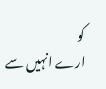کو
ارے انہیں سے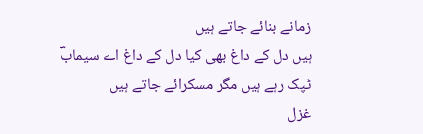زمانے بنائے جاتے ہیں
ہیں دل کے داغ بھی کیا دل کے داغ اے سیمابؔ
ٹپک رہے ہیں مگر مسکرائے جاتے ہیں
غزل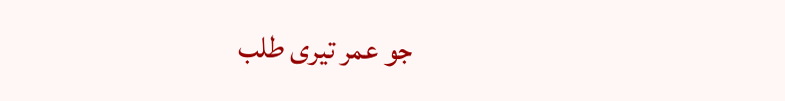جو عمر تیری طلب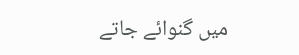میں گنوائے جاتے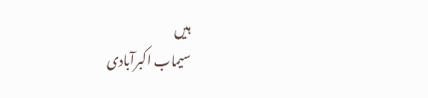ہیں
سیماب اکبرآبادی